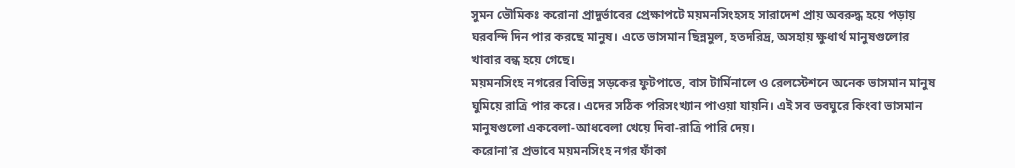সুমন ভৌমিকঃ করোনা প্রাদুর্ভাবের প্রেক্ষাপটে ময়মনসিংহসহ সারাদেশ প্রায় অবরুদ্ধ হয়ে পড়ায় ঘরবন্দি দিন পার করছে মানুষ। এতে ভাসমান ছিন্নমুল, হতদরিদ্র, অসহায় ক্ষুধার্থ মানুষগুলোর খাবার বন্ধ হয়ে গেছে।
ময়মনসিংহ নগরের বিভিন্ন সড়কের ফুটপাতে, বাস টার্মিনালে ও রেলস্টেশনে অনেক ভাসমান মানুষ ঘুমিয়ে রাত্রি পার করে। এদের সঠিক পরিসংখ্যান পাওয়া যায়নি। এই সব ভবঘুরে কিংবা ভাসমান মানুষগুলো একবেলা-আধবেলা খেয়ে দিবা-রাত্রি পারি দেয়।
করোনা’র প্রভাবে ময়মনসিংহ নগর ফাঁকা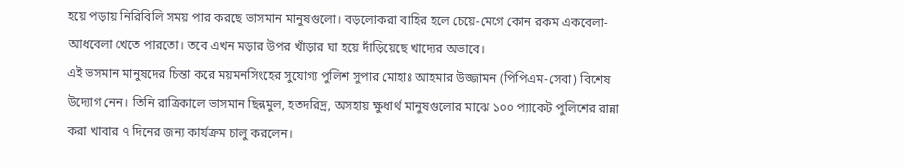হয়ে পড়ায় নিরিবিলি সময় পার করছে ভাসমান মানুষগুলো। বড়লোকরা বাহির হলে চেয়ে-মেগে কোন রকম একবেলা-আধবেলা খেতে পারতো। তবে এখন মড়ার উপর খাঁড়ার ঘা হয়ে দাঁড়িয়েছে খাদ্যের অভাবে।
এই ভসমান মানুষদের চিন্তা করে ময়মনসিংহের সুযোগ্য পুলিশ সুপার মোহাঃ আহমার উজ্জামন (পিপিএম-সেবা) বিশেষ উদ্যোগ নেন। তিনি রাত্রিকালে ভাসমান ছিন্নমুল, হতদরিদ্র, অসহায় ক্ষুধার্থ মানুষগুলোর মাঝে ১০০ প্যাকেট পুলিশের রান্না করা খাবার ৭ দিনের জন্য কার্যক্রম চালু করলেন।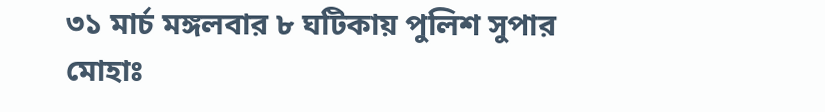৩১ মার্চ মঙ্গলবার ৮ ঘটিকায় পুলিশ সুপার মোহাঃ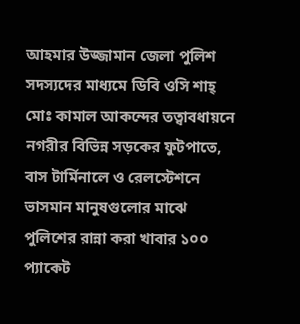আহমার উজ্জামান জেলা পুলিশ সদস্যদের মাধ্যমে ডিবি ওসি শাহ্ মোঃ কামাল আকন্দের তত্বাবধায়নে নগরীর বিভিন্ন সড়কের ফুটপাতে, বাস টার্মিনালে ও রেলস্টেশনে ভাসমান মানুষগুলোর মাঝে পুলিশের রান্না করা খাবার ১০০ প্যাকেট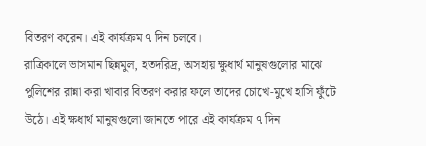বিতরণ করেন। এই কার্যক্রম ৭ দিন চলবে।
রাত্রিকালে ভাসমান ছিন্নমুল, হতদরিদ্র, অসহায় ক্ষুধার্থ মানুষগুলোর মাঝে পুলিশের রান্না করা খাবার বিতরণ করার ফলে তাদের চোখে-মুখে হাসি ফুঁটে উঠে। এই ক্ষধার্থ মানুষগুলো জানতে পারে এই কার্যক্রম ৭ দিন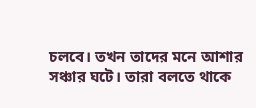চলবে। তখন তাদের মনে আশার সঞ্চার ঘটে। তারা বলতে থাকে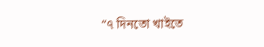“৭ দিনতো খাইতে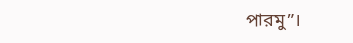পারমু”।